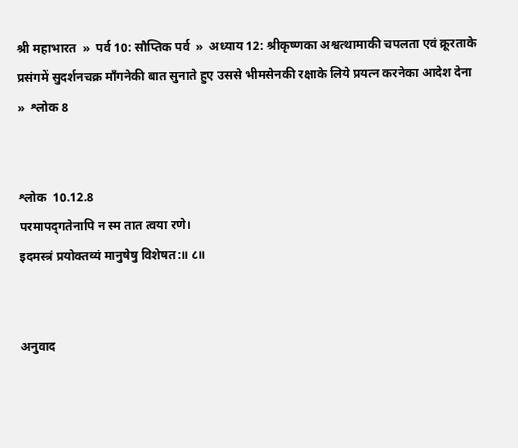श्री महाभारत  »  पर्व 10: सौप्तिक पर्व  »  अध्याय 12: श्रीकृष्णका अश्वत्थामाकी चपलता एवं क्रूरताके प्रसंगमें सुदर्शनचक्र माँगनेकी बात सुनाते हुए उससे भीमसेनकी रक्षाके लिये प्रयत्न करनेका आदेश देना  »  श्लोक 8


श्लोक  10.12.8
परमापद्‍गतेनापि न स्म तात त्वया रणे।
इदमस्त्रं प्रयोक्तव्यं मानुषेषु विशेषत:॥ ८॥


अनुवाद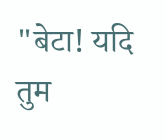"बेटा! यदि तुम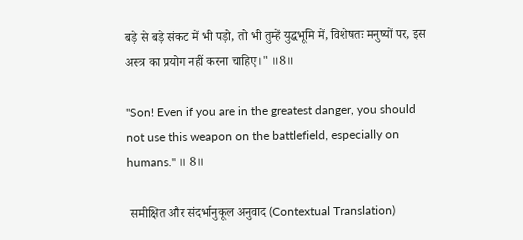बड़े से बड़े संकट में भी पड़ो, तो भी तुम्हें युद्धभूमि में, विशेषतः मनुष्यों पर, इस अस्त्र का प्रयोग नहीं करना चाहिए।" ॥8॥

"Son! Even if you are in the greatest danger, you should not use this weapon on the battlefield, especially on humans." ॥ 8॥

 समीक्षित और संदर्भानुकूल अनुवाद (Contextual Translation)